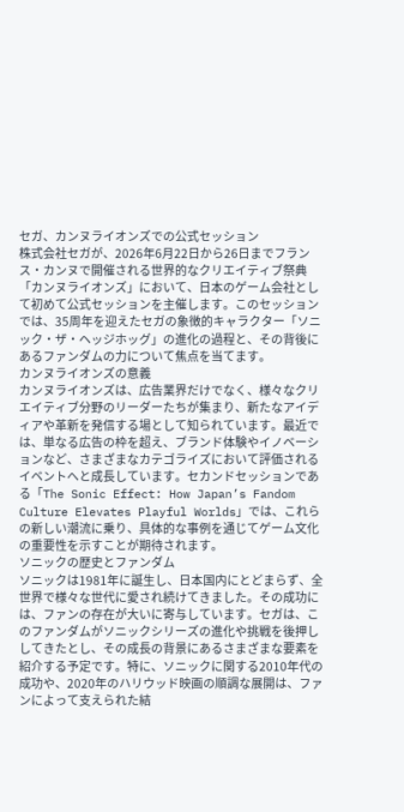セガ、カンヌライオンズでの公式セッション
株式会社セガが、2026年6月22日から26日までフランス・カンヌで開催される世界的なクリエイティブ祭典「カンヌライオンズ」において、日本のゲーム会社として初めて公式セッションを主催します。このセッションでは、35周年を迎えたセガの象徴的キャラクター「ソニック・ザ・ヘッジホッグ」の進化の過程と、その背後にあるファンダムの力について焦点を当てます。
カンヌライオンズの意義
カンヌライオンズは、広告業界だけでなく、様々なクリエイティブ分野のリーダーたちが集まり、新たなアイディアや革新を発信する場として知られています。最近では、単なる広告の枠を超え、ブランド体験やイノベーションなど、さまざまなカテゴライズにおいて評価されるイベントへと成長しています。セカンドセッションである「The Sonic Effect: How Japan’s Fandom Culture Elevates Playful Worlds」では、これらの新しい潮流に乗り、具体的な事例を通じてゲーム文化の重要性を示すことが期待されます。
ソニックの歴史とファンダム
ソニックは1981年に誕生し、日本国内にとどまらず、全世界で様々な世代に愛され続けてきました。その成功には、ファンの存在が大いに寄与しています。セガは、このファンダムがソニックシリーズの進化や挑戦を後押ししてきたとし、その成長の背景にあるさまざまな要素を紹介する予定です。特に、ソニックに関する2010年代の成功や、2020年のハリウッド映画の順調な展開は、ファンによって支えられた結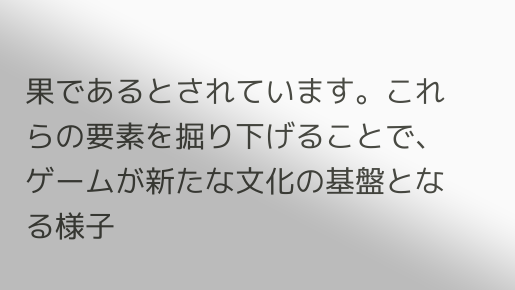果であるとされています。これらの要素を掘り下げることで、ゲームが新たな文化の基盤となる様子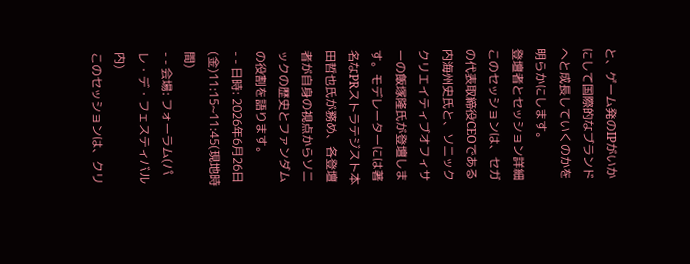と、ゲーム発のIPがいかにして国際的なブランドへと成長していくのかを明らかにします。
登壇者とセッション詳細
このセッションは、セガの代表取締役CEOである内海州史氏と、ソニッククリエイティブオフィサーの飯塚隆氏が登壇します。モデレーターには著名なPRストラテジスト本田哲也氏が務め、各登壇者が自身の視点からソニックの歴史とファンダムの役割を語ります。
- - 日時: 2026年6月26日(金)11:15~11:45(現地時間)
- - 会場: フォーラム(パレ・デ・フェスティバル内)
このセッションは、クリ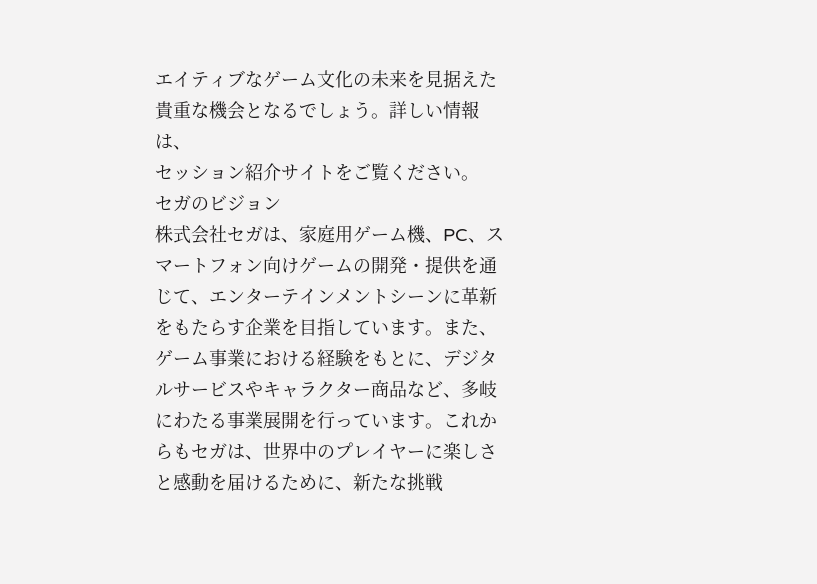エイティブなゲーム文化の未来を見据えた貴重な機会となるでしょう。詳しい情報は、
セッション紹介サイトをご覧ください。
セガのビジョン
株式会社セガは、家庭用ゲーム機、PC、スマートフォン向けゲームの開発・提供を通じて、エンターテインメントシーンに革新をもたらす企業を目指しています。また、ゲーム事業における経験をもとに、デジタルサービスやキャラクター商品など、多岐にわたる事業展開を行っています。これからもセガは、世界中のプレイヤーに楽しさと感動を届けるために、新たな挑戦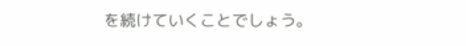を続けていくことでしょう。